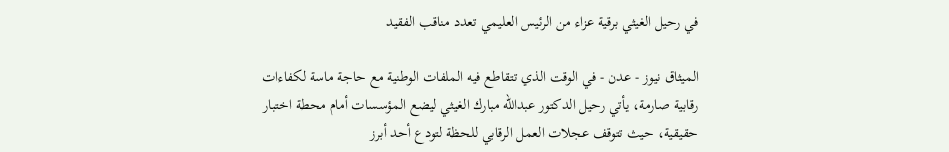في رحيل الغيثي برقية عزاء من الرئيس العليمي تعدد مناقب الفقيد

الميثاق نيوز - عدن - في الوقت الذي تتقاطع فيه الملفات الوطنية مع حاجة ماسة لكفاءات رقابية صارمة، يأتي رحيل الدكتور عبدالله مبارك الغيثي ليضع المؤسسات أمام محطة اختبار حقيقية، حيث تتوقف عجلات العمل الرقابي للحظة لتودع أحد أبرز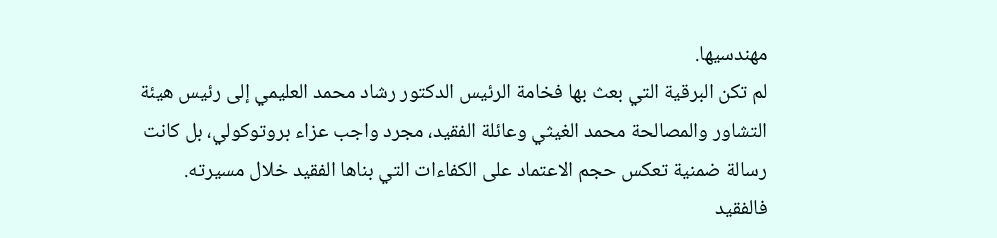مهندسيها.
لم تكن البرقية التي بعث بها فخامة الرئيس الدكتور رشاد محمد العليمي إلى رئيس هيئة التشاور والمصالحة محمد الغيثي وعائلة الفقيد، مجرد واجب عزاء بروتوكولي، بل كانت رسالة ضمنية تعكس حجم الاعتماد على الكفاءات التي بناها الفقيد خلال مسيرته.
فالفقيد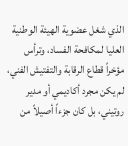الذي شغل عضوية الهيئة الوطنية العليا لمكافحة الفساد، وترأس مؤخراً قطاع الرقابة والتفتيش الفني، لم يكن مجرد أكاديمي أو مدير روتيني، بل كان جزءاً أصيلاً من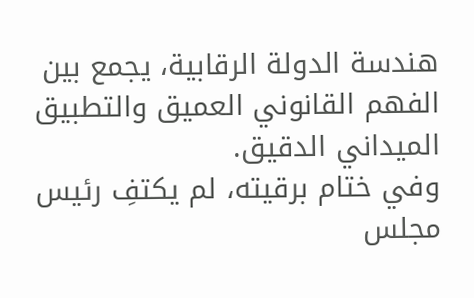هندسة الدولة الرقابية، يجمع بين الفهم القانوني العميق والتطبيق الميداني الدقيق.
وفي ختام برقيته، لم يكتفِ رئيس مجلس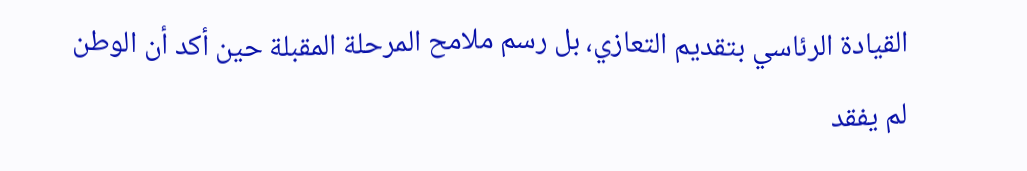القيادة الرئاسي بتقديم التعازي، بل رسم ملامح المرحلة المقبلة حين أكد أن الوطن لم يفقد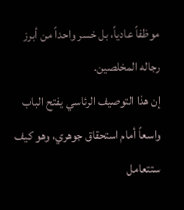موظفاً عادياً، بل خسر واحداً من أبرز رجاله المخلصين.
إن هذا التوصيف الرئاسي يفتح الباب واسعاً أمام استحقاق جوهري، وهو كيف ستتعامل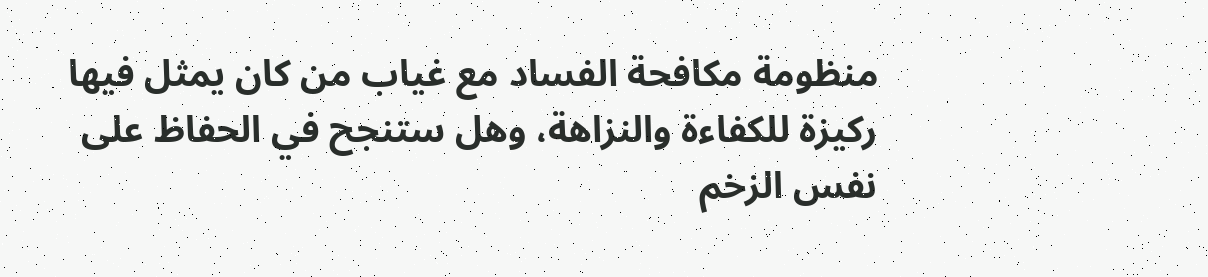منظومة مكافحة الفساد مع غياب من كان يمثل فيها ركيزة للكفاءة والنزاهة، وهل ستنجح في الحفاظ على نفس الزخم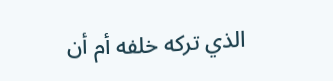الذي تركه خلفه أم أن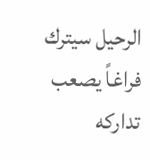الرحيل سيترك فراغاً يصعب تداركه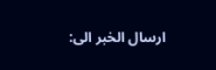ارسال الخبر الى: